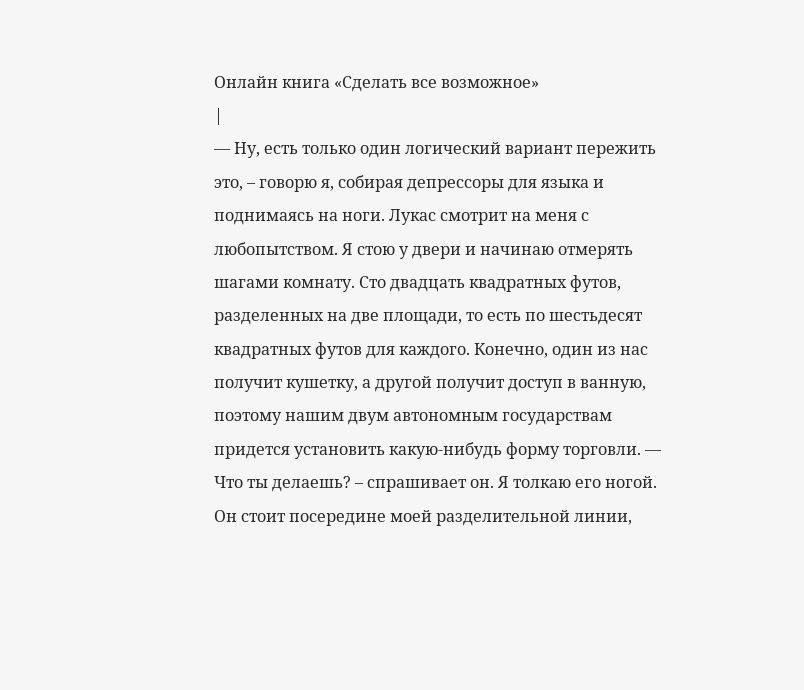Онлайн книга «Сделать все возможное»
|
— Ну, есть только один логический вариант пережить это, – говорю я, собирая депрессоры для языка и поднимаясь на ноги. Лукас смотрит на меня с любопытством. Я стою у двери и начинаю отмерять шагами комнату. Сто двадцать квадратных футов, разделенных на две площади, то есть по шестьдесят квадратных футов для каждого. Конечно, один из нас получит кушетку, а другой получит доступ в ванную, поэтому нашим двум автономным государствам придется установить какую-нибудь форму торговли. — Что ты делаешь? – спрашивает он. Я толкаю его ногой. Он стоит посередине моей разделительной линии,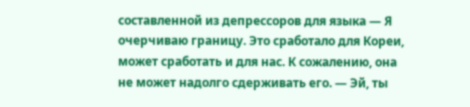составленной из депрессоров для языка — Я очерчиваю границу. Это сработало для Кореи, может сработать и для нас. К сожалению, она не может надолго сдерживать его. — Эй, ты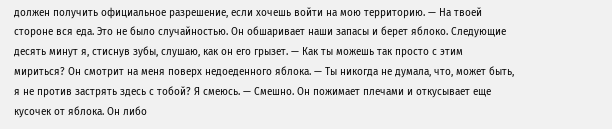должен получить официальное разрешение, если хочешь войти на мою территорию. — На твоей стороне вся еда. Это не было случайностью. Он обшаривает наши запасы и берет яблоко. Следующие десять минут я, стиснув зубы, слушаю, как он его грызет. — Как ты можешь так просто с этим мириться? Он смотрит на меня поверх недоеденного яблока. — Ты никогда не думала, что, может быть, я не против застрять здесь с тобой? Я смеюсь. — Смешно. Он пожимает плечами и откусывает еще кусочек от яблока. Он либо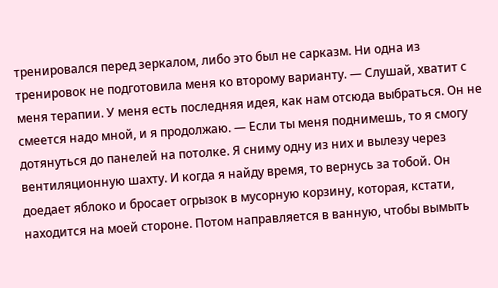тренировался перед зеркалом, либо это был не сарказм. Ни одна из тренировок не подготовила меня ко второму варианту. — Слушай, хватит с меня терапии. У меня есть последняя идея, как нам отсюда выбраться. Он не смеется надо мной, и я продолжаю. — Если ты меня поднимешь, то я смогу дотянуться до панелей на потолке. Я сниму одну из них и вылезу через вентиляционную шахту. И когда я найду время, то вернусь за тобой. Он доедает яблоко и бросает огрызок в мусорную корзину, которая, кстати, находится на моей стороне. Потом направляется в ванную, чтобы вымыть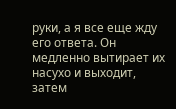руки, а я все еще жду его ответа. Он медленно вытирает их насухо и выходит, затем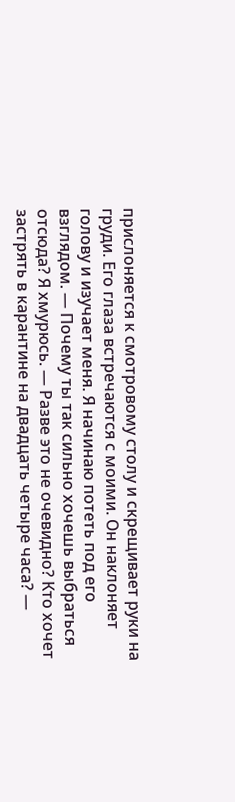прислоняется к смотровому столу и скрещивает руки на груди. Его глаза встречаются с моими. Он наклоняет голову и изучает меня. Я начинаю потеть под его взглядом. — Почему ты так сильно хочешь выбраться отсюда? Я хмурюсь. — Разве это не очевидно? Кто хочет застрять в карантине на двадцать четыре часа? —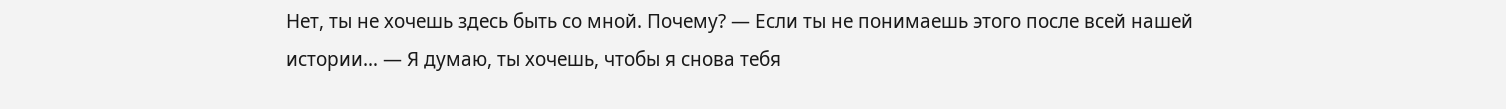Нет, ты не хочешь здесь быть со мной. Почему? — Если ты не понимаешь этого после всей нашей истории… — Я думаю, ты хочешь, чтобы я снова тебя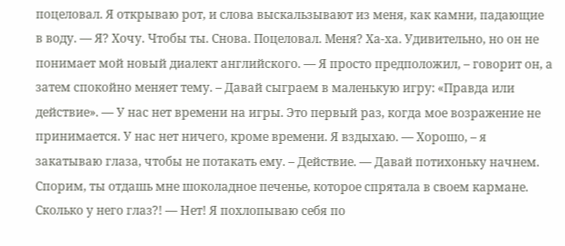поцеловал. Я открываю рот, и слова выскальзывают из меня, как камни, падающие в воду. — Я? Хочу. Чтобы ты. Снова. Поцеловал. Меня? Ха-ха. Удивительно, но он не понимает мой новый диалект английского. — Я просто предположил, – говорит он, а затем спокойно меняет тему. – Давай сыграем в маленькую игру: «Правда или действие». — У нас нет времени на игры. Это первый раз, когда мое возражение не принимается. У нас нет ничего, кроме времени. Я вздыхаю. — Хорошо, – я закатываю глаза, чтобы не потакать ему. – Действие. — Давай потихоньку начнем. Спорим, ты отдашь мне шоколадное печенье, которое спрятала в своем кармане. Сколько у него глаз?! — Нет! Я похлопываю себя по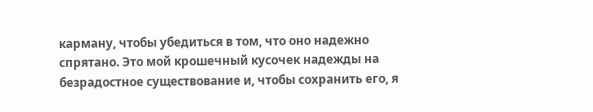карману, чтобы убедиться в том, что оно надежно спрятано. Это мой крошечный кусочек надежды на безрадостное существование и, чтобы сохранить его, я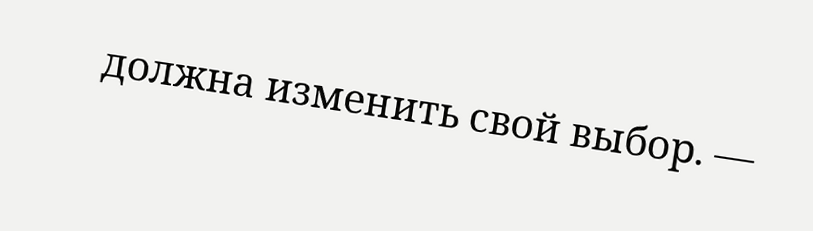должна изменить свой выбор. —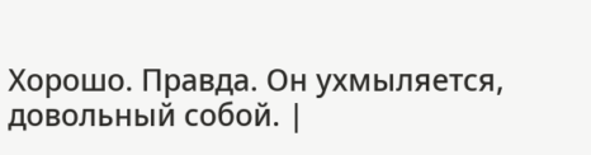Хорошо. Правда. Он ухмыляется, довольный собой. |